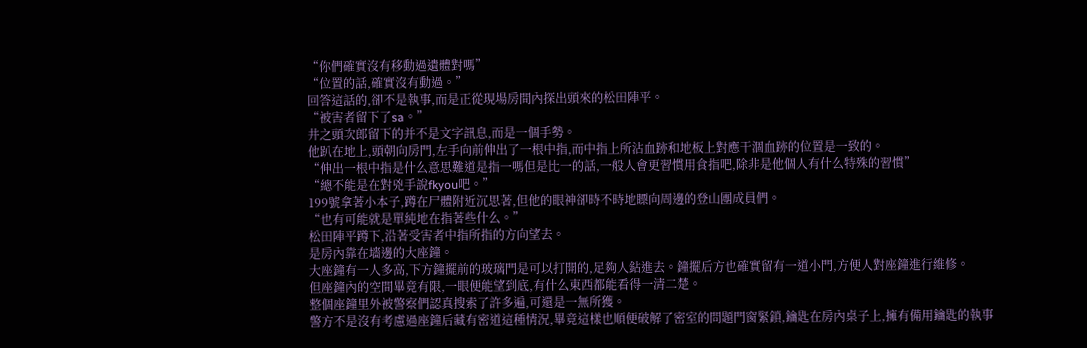“你們確實沒有移動過遺體對嗎”
“位置的話,確實沒有動過。”
回答這話的,卻不是執事,而是正從現場房間內探出頭來的松田陣平。
“被害者留下了sa。”
井之頭次郎留下的并不是文字訊息,而是一個手勢。
他趴在地上,頭朝向房門,左手向前伸出了一根中指,而中指上所沾血跡和地板上對應干涸血跡的位置是一致的。
“伸出一根中指是什么意思難道是指一嗎但是比一的話,一般人會更習慣用食指吧,除非是他個人有什么特殊的習慣”
“總不能是在對兇手說fkyou吧。”
199號拿著小本子,蹲在尸體附近沉思著,但他的眼神卻時不時地瞟向周邊的登山團成員們。
“也有可能就是單純地在指著些什么。”
松田陣平蹲下,沿著受害者中指所指的方向望去。
是房內靠在墻邊的大座鐘。
大座鐘有一人多高,下方鐘擺前的玻璃門是可以打開的,足夠人鉆進去。鐘擺后方也確實留有一道小門,方便人對座鐘進行維修。
但座鐘內的空間畢竟有限,一眼便能望到底,有什么東西都能看得一清二楚。
整個座鐘里外被警察們認真搜索了許多遍,可還是一無所獲。
警方不是沒有考慮過座鐘后藏有密道這種情況,畢竟這樣也順便破解了密室的問題門窗緊鎖,鑰匙在房內桌子上,擁有備用鑰匙的執事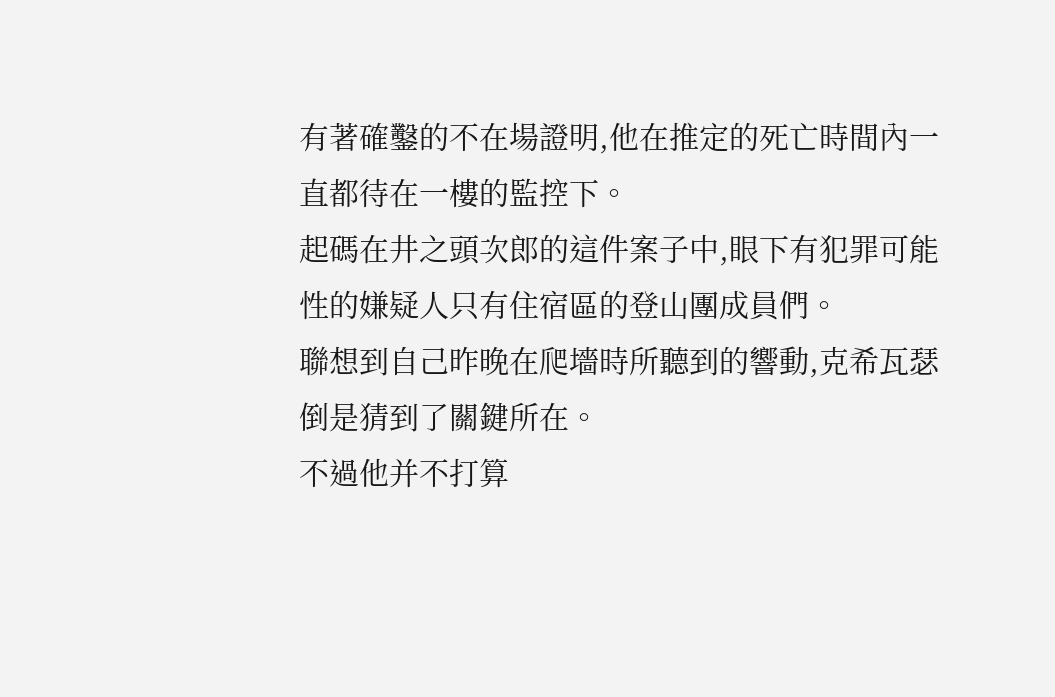有著確鑿的不在場證明,他在推定的死亡時間內一直都待在一樓的監控下。
起碼在井之頭次郎的這件案子中,眼下有犯罪可能性的嫌疑人只有住宿區的登山團成員們。
聯想到自己昨晚在爬墻時所聽到的響動,克希瓦瑟倒是猜到了關鍵所在。
不過他并不打算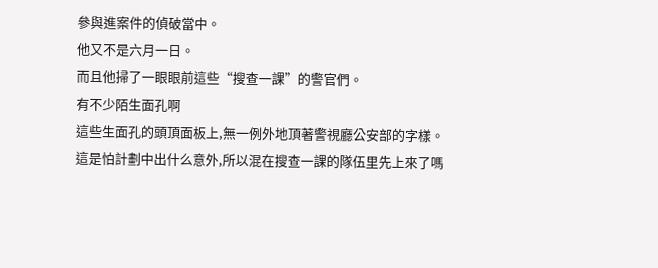參與進案件的偵破當中。
他又不是六月一日。
而且他掃了一眼眼前這些“搜查一課”的警官們。
有不少陌生面孔啊
這些生面孔的頭頂面板上,無一例外地頂著警視廳公安部的字樣。
這是怕計劃中出什么意外,所以混在搜查一課的隊伍里先上來了嗎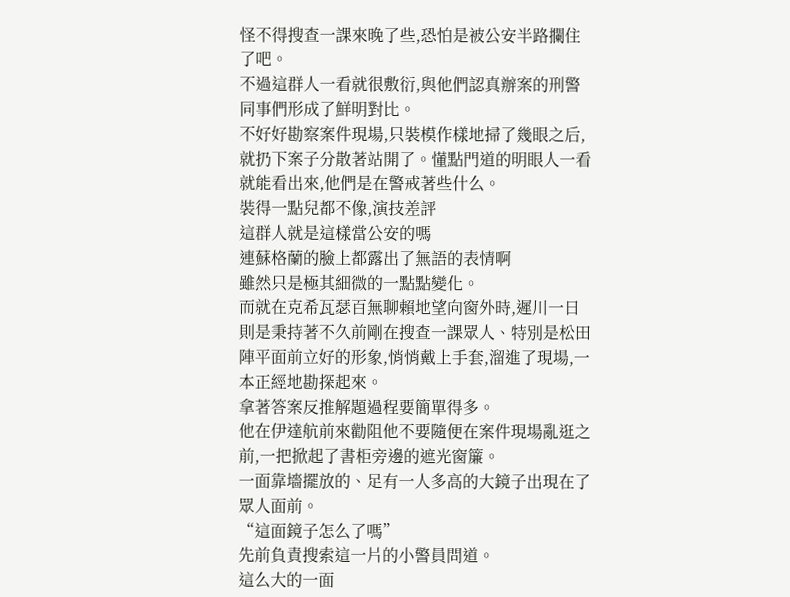怪不得搜查一課來晚了些,恐怕是被公安半路攔住了吧。
不過這群人一看就很敷衍,與他們認真辦案的刑警同事們形成了鮮明對比。
不好好勘察案件現場,只裝模作樣地掃了幾眼之后,就扔下案子分散著站開了。懂點門道的明眼人一看就能看出來,他們是在警戒著些什么。
裝得一點兒都不像,演技差評
這群人就是這樣當公安的嗎
連蘇格蘭的臉上都露出了無語的表情啊
雖然只是極其細微的一點點變化。
而就在克希瓦瑟百無聊賴地望向窗外時,遲川一日則是秉持著不久前剛在搜查一課眾人、特別是松田陣平面前立好的形象,悄悄戴上手套,溜進了現場,一本正經地勘探起來。
拿著答案反推解題過程要簡單得多。
他在伊達航前來勸阻他不要隨便在案件現場亂逛之前,一把掀起了書柜旁邊的遮光窗簾。
一面靠墻擺放的、足有一人多高的大鏡子出現在了眾人面前。
“這面鏡子怎么了嗎”
先前負責搜索這一片的小警員問道。
這么大的一面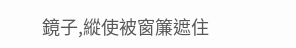鏡子,縱使被窗簾遮住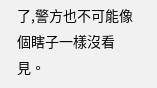了,警方也不可能像個瞎子一樣沒看見。